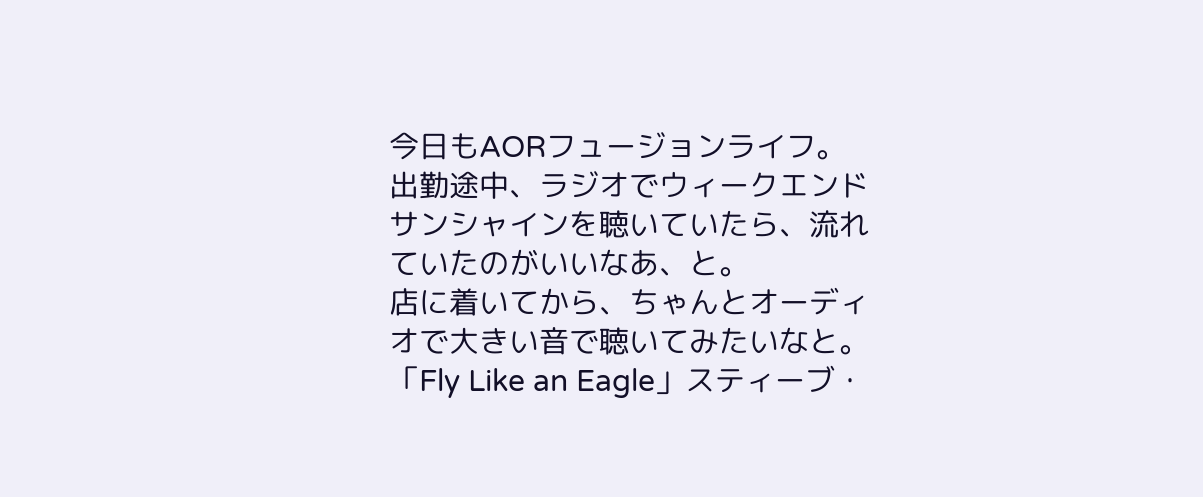今日もAORフュージョンライフ。
出勤途中、ラジオでウィークエンドサンシャインを聴いていたら、流れていたのがいいなあ、と。
店に着いてから、ちゃんとオーディオで大きい音で聴いてみたいなと。
「Fly Like an Eagle」スティーブ・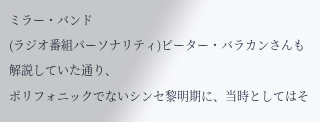ミラー・バンド
(ラジオ番組パーソナリティ)ピーター・バラカンさんも解説していた通り、
ポリフォニックでないシンセ黎明期に、当時としてはそ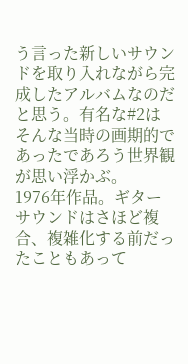う言った新しいサウンドを取り入れながら完成したアルバムなのだと思う。有名な#2はそんな当時の画期的であったであろう世界観が思い浮かぶ。
1976年作品。ギターサウンドはさほど複合、複雑化する前だったこともあって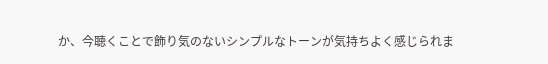か、今聴くことで飾り気のないシンプルなトーンが気持ちよく感じられま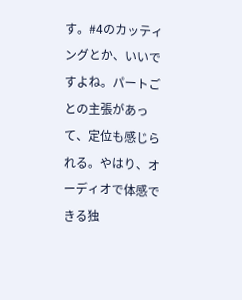す。#4のカッティングとか、いいですよね。パートごとの主張があって、定位も感じられる。やはり、オーディオで体感できる独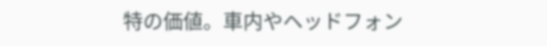特の価値。車内やヘッドフォン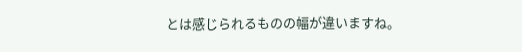とは感じられるものの幅が違いますね。